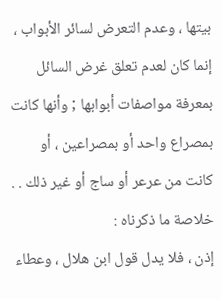بيتها ، وعدم التعرض لسائر الأبواب ، إنما كان لعدم تعلق غرض السائل
بمعرفة مواصفات أبوابها ; وأنها كانت بمصراع واحد أو بمصراعين ، أو
كانت من عرعر أو ساج أو غير ذلك . .
خلاصة ما ذكرناه :
إذن ، فلا يدل قول ابن هلال ، وعطاء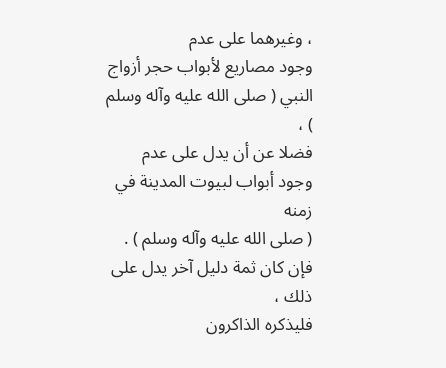، وغيرهما على عدم
وجود مصاريع لأبواب حجر أزواج النبي ( صلى الله عليه وآله وسلم ) ،
فضلا عن أن يدل على عدم وجود أبواب لبيوت المدينة في زمنه
( صلى الله عليه وآله وسلم ) . فإن كان ثمة دليل آخر يدل على ذلك ،
فليذكره الذاكرون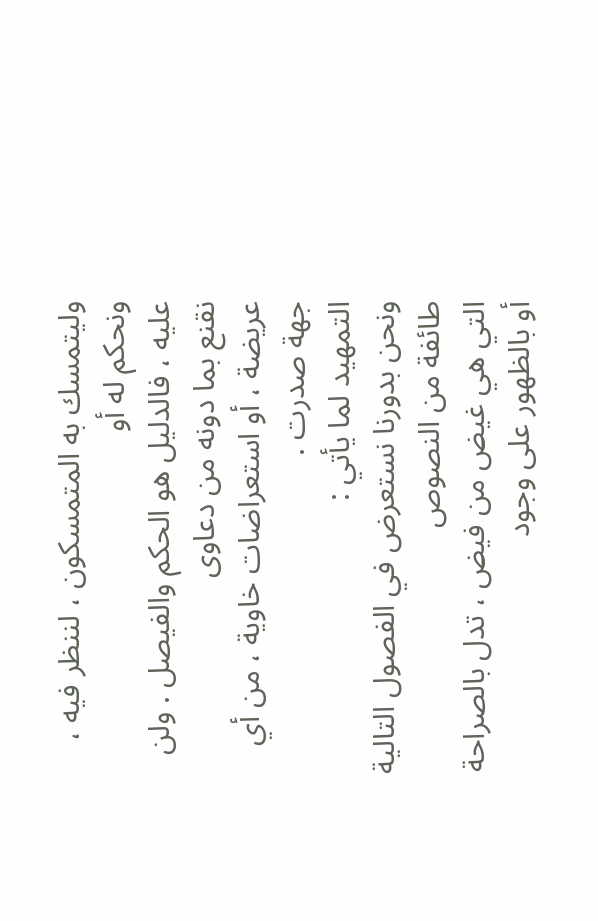وليتمسك به المتمسكون ، لننظر فيه ، ونحكم له أو
عليه ، فالدليل هو الحكم والفيصل . ولن نقنع بما دونه من دعاوى
عريضة ، أو استعراضات خاوية ، من أي جهة صدرت .
التمهيد لما يأتي :
ونحن بدورنا نستعرض في الفصول التالية طائفة من النصوص
التي هي غيض من فيض ، تدل بالصراحة أو بالظهور على وجود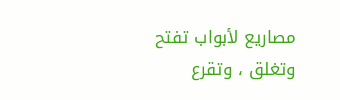مصاريع لأبواب تفتح وتغلق ، وتقرع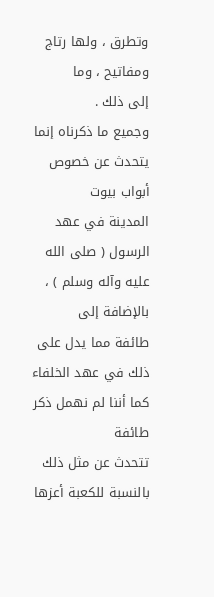وتطرق ، ولها رتاج ومفاتيح ، وما
إلى ذلك .
وجميع ما ذكرناه إنما يتحدث عن خصوص أبواب بيوت
المدينة في عهد الرسول ( صلى الله عليه وآله وسلم ) ، بالإضافة إلى
طائفة مما يدل على ذلك في عهد الخلفاء كما أننا لم نهمل ذكر طائفة
تتحدث عن مثل ذلك بالنسبة للكعبة أعزها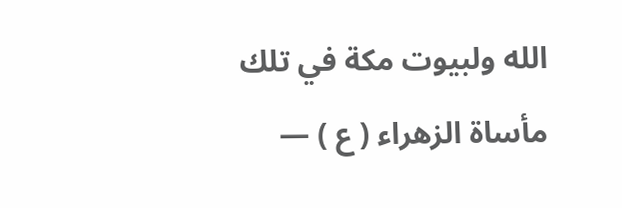الله ولبيوت مكة في تلك
مأساة الزهراء ( ع ) —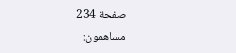صفحة 234
مساهمون: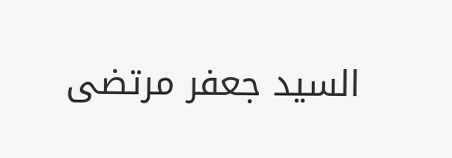السيد جعفر مرتضى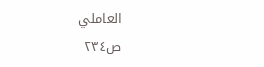العاملي
ص٢٣٤